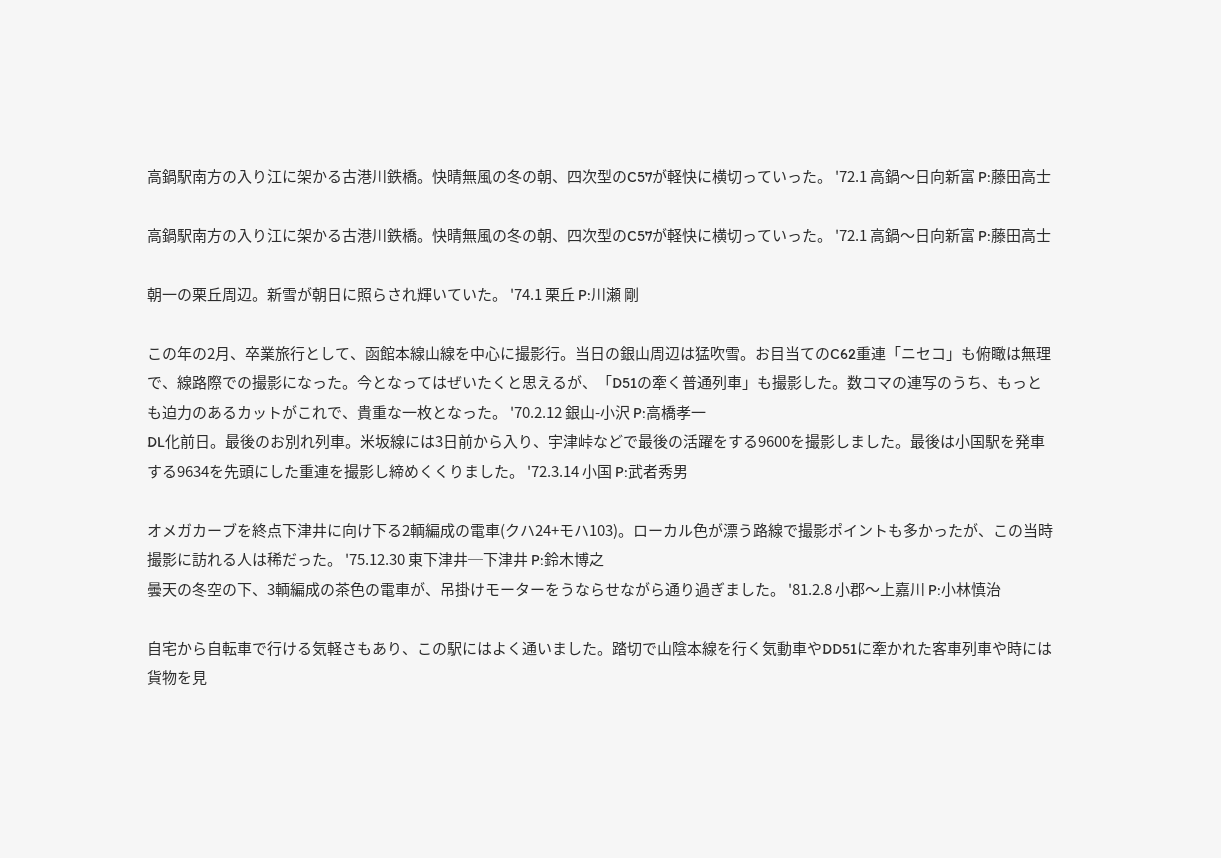高鍋駅南方の入り江に架かる古港川鉄橋。快晴無風の冬の朝、四次型のC57が軽快に横切っていった。 '72.1 高鍋〜日向新富 P:藤田高士

高鍋駅南方の入り江に架かる古港川鉄橋。快晴無風の冬の朝、四次型のC57が軽快に横切っていった。 '72.1 高鍋〜日向新富 P:藤田高士

朝一の栗丘周辺。新雪が朝日に照らされ輝いていた。 '74.1 栗丘 P:川瀬 剛

この年の2月、卒業旅行として、函館本線山線を中心に撮影行。当日の銀山周辺は猛吹雪。お目当てのC62重連「ニセコ」も俯瞰は無理で、線路際での撮影になった。今となってはぜいたくと思えるが、「D51の牽く普通列車」も撮影した。数コマの連写のうち、もっとも迫力のあるカットがこれで、貴重な一枚となった。 '70.2.12 銀山-小沢 P:高橋孝一
DL化前日。最後のお別れ列車。米坂線には3日前から入り、宇津峠などで最後の活躍をする9600を撮影しました。最後は小国駅を発車する9634を先頭にした重連を撮影し締めくくりました。 '72.3.14 小国 P:武者秀男

オメガカーブを終点下津井に向け下る2輌編成の電車(クハ24+モハ103)。ローカル色が漂う路線で撮影ポイントも多かったが、この当時撮影に訪れる人は稀だった。 '75.12.30 東下津井─下津井 P:鈴木博之
曇天の冬空の下、3輌編成の茶色の電車が、吊掛けモーターをうならせながら通り過ぎました。 '81.2.8 小郡〜上嘉川 P:小林慎治

自宅から自転車で行ける気軽さもあり、この駅にはよく通いました。踏切で山陰本線を行く気動車やDD51に牽かれた客車列車や時には貨物を見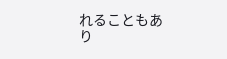れることもあり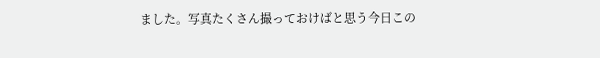ました。写真たくさん撮っておけばと思う今日この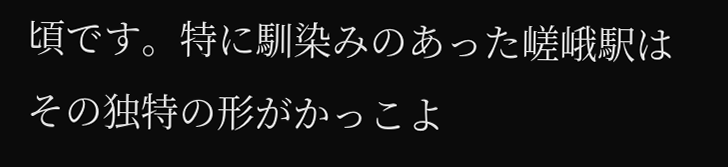頃です。特に馴染みのあった嵯峨駅はその独特の形がかっこよ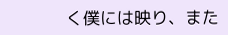く僕には映り、また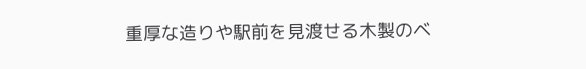重厚な造りや駅前を見渡せる木製のベ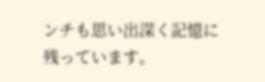ンチも思い出深く記憶に残っています。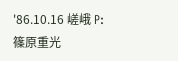'86.10.16 嵯峨 P:篠原重光